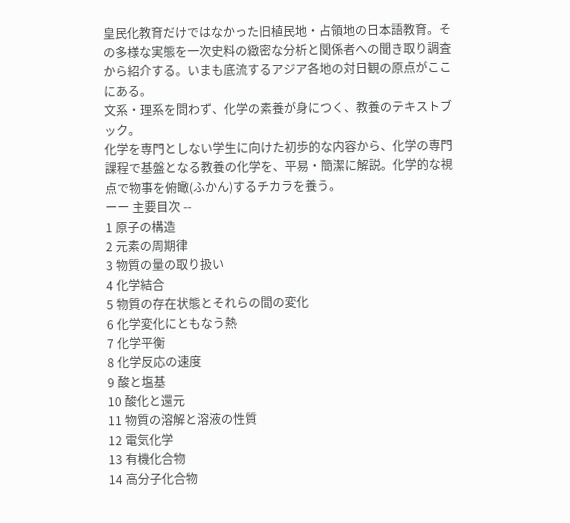皇民化教育だけではなかった旧植民地・占領地の日本語教育。その多様な実態を一次史料の緻密な分析と関係者への聞き取り調査から紹介する。いまも底流するアジア各地の対日観の原点がここにある。
文系・理系を問わず、化学の素養が身につく、教養のテキストブック。
化学を専門としない学生に向けた初歩的な内容から、化学の専門課程で基盤となる教養の化学を、平易・簡潔に解説。化学的な視点で物事を俯瞰(ふかん)するチカラを養う。
ーー 主要目次 --
1 原子の構造
2 元素の周期律
3 物質の量の取り扱い
4 化学結合
5 物質の存在状態とそれらの間の変化
6 化学変化にともなう熱
7 化学平衡
8 化学反応の速度
9 酸と塩基
10 酸化と還元
11 物質の溶解と溶液の性質
12 電気化学
13 有機化合物
14 高分子化合物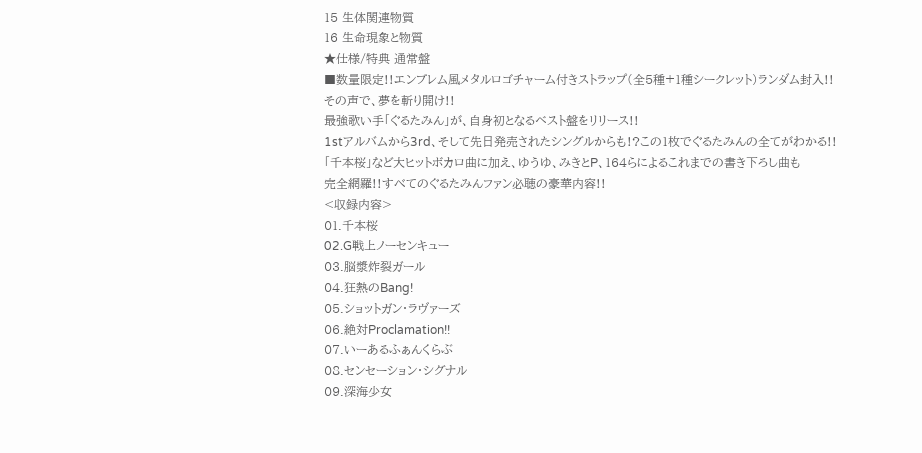15 生体関連物質
16 生命現象と物質
★仕様/特典 通常盤
■数量限定!!エンブレム風メタルロゴチャーム付きストラップ(全5種+1種シークレット)ランダム封入!!
その声で、夢を斬り開け!!
最強歌い手「ぐるたみん」が、自身初となるベスト盤をリリース!!
1stアルバムから3rd、そして先日発売されたシングルからも!?この1枚でぐるたみんの全てがわかる!!
「千本桜」など大ヒットボカロ曲に加え、ゆうゆ、みきとP、164らによるこれまでの書き下ろし曲も
完全網羅!!すべてのぐるたみんファン必聴の豪華内容!!
<収録内容>
01.千本桜
02.G戦上ノーセンキュー
03.脳漿炸裂ガール
04.狂熱のBang!
05.ショットガン・ラヴァーズ
06.絶対Proclamation!!
07.いーあるふぁんくらぶ
08.センセーション・シグナル
09.深海少女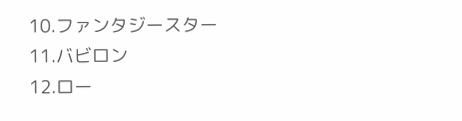10.ファンタジースター
11.バビロン
12.ロー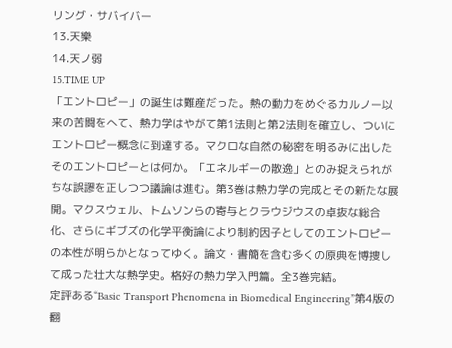リング・サバイバー
13.天樂
14.天ノ弱
15.TIME UP
「エントロピー」の誕生は難産だった。熱の動力をめぐるカルノー以来の苦闘をへて、熱力学はやがて第1法則と第2法則を確立し、ついにエントロピー概念に到達する。マクロな自然の秘密を明るみに出したそのエントロピーとは何か。「エネルギーの散逸」とのみ捉えられがちな誤謬を正しつつ議論は進む。第3巻は熱力学の完成とその新たな展開。マクスウェル、トムソンらの寄与とクラウジウスの卓抜な総合化、さらにギブズの化学平衡論により制約因子としてのエントロピーの本性が明らかとなってゆく。論文・書簡を含む多くの原典を博捜して成った壮大な熱学史。格好の熱力学入門篇。全3巻完結。
定評ある“Basic Transport Phenomena in Biomedical Engineering”第4版の翻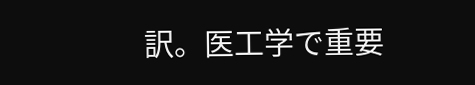訳。医工学で重要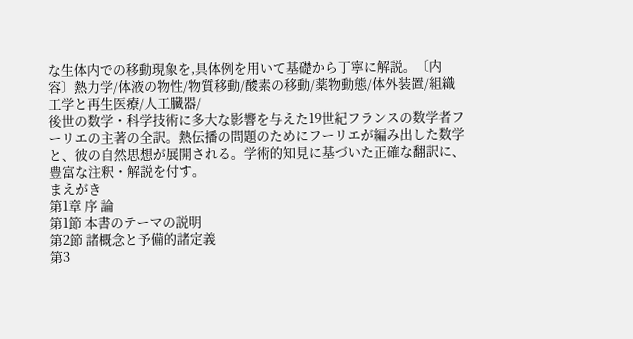な生体内での移動現象を,具体例を用いて基礎から丁寧に解説。〔内容〕熱力学/体液の物性/物質移動/酸素の移動/薬物動態/体外装置/組織工学と再生医療/人工臓器/
後世の数学・科学技術に多大な影響を与えた19世紀フランスの数学者フーリエの主著の全訳。熱伝播の問題のためにフーリエが編み出した数学と、彼の自然思想が展開される。学術的知見に基づいた正確な翻訳に、豊富な注釈・解説を付す。
まえがき
第1章 序 論
第1節 本書のテーマの説明
第2節 諸概念と予備的諸定義
第3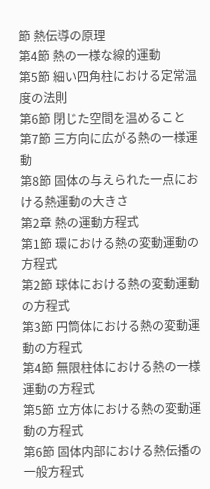節 熱伝導の原理
第4節 熱の一様な線的運動
第5節 細い四角柱における定常温度の法則
第6節 閉じた空間を温めること
第7節 三方向に広がる熱の一様運動
第8節 固体の与えられた一点における熱運動の大きさ
第2章 熱の運動方程式
第1節 環における熱の変動運動の方程式
第2節 球体における熱の変動運動の方程式
第3節 円筒体における熱の変動運動の方程式
第4節 無限柱体における熱の一様運動の方程式
第5節 立方体における熱の変動運動の方程式
第6節 固体内部における熱伝播の一般方程式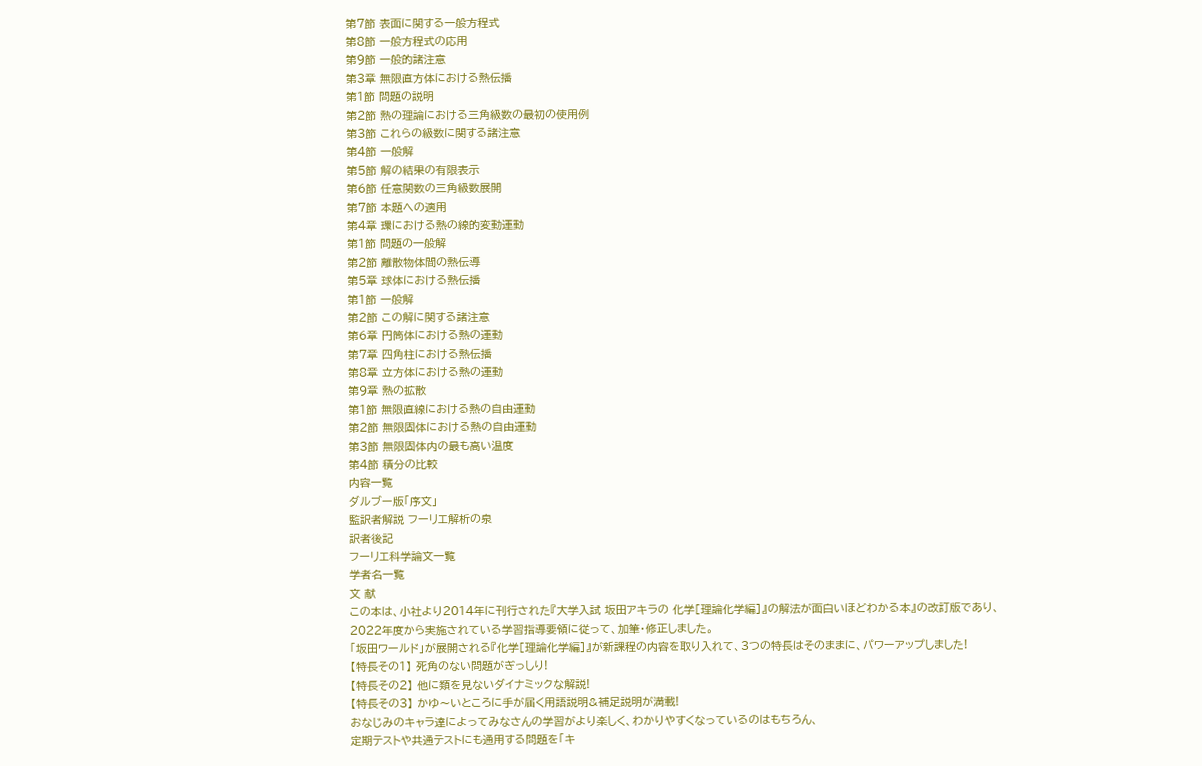第7節 表面に関する一般方程式
第8節 一般方程式の応用
第9節 一般的諸注意
第3章 無限直方体における熱伝播
第1節 問題の説明
第2節 熱の理論における三角級数の最初の使用例
第3節 これらの級数に関する諸注意
第4節 一般解
第5節 解の結果の有限表示
第6節 任意関数の三角級数展開
第7節 本題への適用
第4章 環における熱の線的変動運動
第1節 問題の一般解
第2節 離散物体間の熱伝導
第5章 球体における熱伝播
第1節 一般解
第2節 この解に関する諸注意
第6章 円筒体における熱の運動
第7章 四角柱における熱伝播
第8章 立方体における熱の運動
第9章 熱の拡散
第1節 無限直線における熱の自由運動
第2節 無限固体における熱の自由運動
第3節 無限固体内の最も高い温度
第4節 積分の比較
内容一覧
ダルブー版「序文」
監訳者解説 フーリエ解析の泉
訳者後記
フーリエ科学論文一覧
学者名一覧
文 献
この本は、小社より2014年に刊行された『大学入試 坂田アキラの 化学[理論化学編]』の解法が面白いほどわかる本』の改訂版であり、2022年度から実施されている学習指導要領に従って、加筆・修正しました。
「坂田ワールド」が展開される『化学[理論化学編]』が新課程の内容を取り入れて、3つの特長はそのままに、パワーアップしました!
【特長その1】 死角のない問題がぎっしり!
【特長その2】 他に類を見ないダイナミックな解説!
【特長その3】 かゆ〜いところに手が届く用語説明&補足説明が満載!
おなじみのキャラ達によってみなさんの学習がより楽しく、わかりやすくなっているのはもちろん、
定期テストや共通テストにも通用する問題を「キ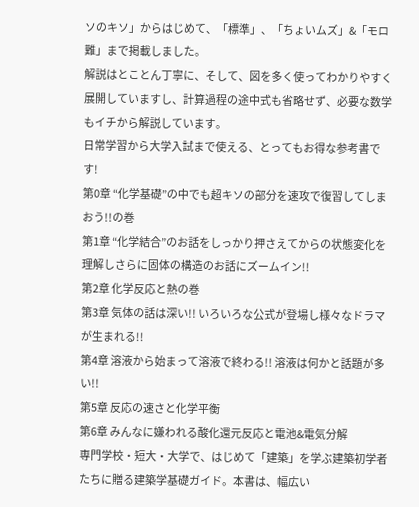ソのキソ」からはじめて、「標準」、「ちょいムズ」&「モロ難」まで掲載しました。
解説はとことん丁寧に、そして、図を多く使ってわかりやすく展開していますし、計算過程の途中式も省略せず、必要な数学もイチから解説しています。
日常学習から大学入試まで使える、とってもお得な参考書です!
第0章 “化学基礎”の中でも超キソの部分を速攻で復習してしまおう!!の巻
第1章 “化学結合”のお話をしっかり押さえてからの状態変化を理解しさらに固体の構造のお話にズームイン!!
第2章 化学反応と熱の巻
第3章 気体の話は深い!! いろいろな公式が登場し様々なドラマが生まれる!!
第4章 溶液から始まって溶液で終わる!! 溶液は何かと話題が多い!!
第5章 反応の速さと化学平衡
第6章 みんなに嫌われる酸化還元反応と電池&電気分解
専門学校・短大・大学で、はじめて「建築」を学ぶ建築初学者たちに贈る建築学基礎ガイド。本書は、幅広い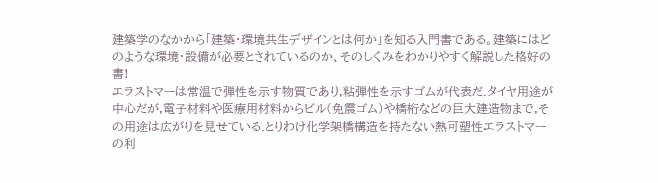建築学のなかから「建築・環境共生デザインとは何か」を知る入門書である。建築にはどのような環境・設備が必要とされているのか、そのしくみをわかりやすく解説した格好の書!
エラストマーは常温で弾性を示す物質であり,粘弾性を示すゴムが代表だ.タイヤ用途が中心だが,電子材料や医療用材料からビル(免震ゴム)や橋桁などの巨大建造物まで,その用途は広がりを見せている.とりわけ化学架橋構造を持たない熱可塑性エラストマーの利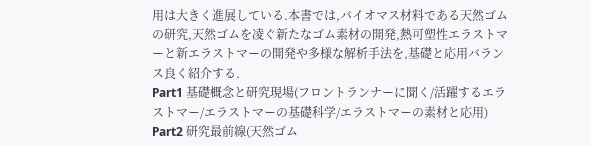用は大きく進展している.本書では,バイオマス材料である天然ゴムの研究,天然ゴムを凌ぐ新たなゴム素材の開発,熱可塑性エラストマーと新エラストマーの開発や多様な解析手法を,基礎と応用バランス良く紹介する.
Part1 基礎概念と研究現場(フロントランナーに聞く/活躍するエラストマー/エラストマーの基礎科学/エラストマーの素材と応用) Part2 研究最前線(天然ゴム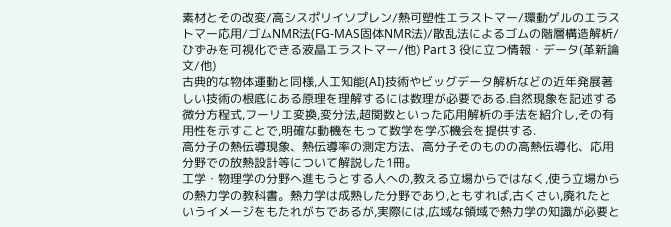素材とその改変/高シスポリイソプレン/熱可塑性エラストマー/環動ゲルのエラストマー応用/ゴムNMR法(FG-MAS固体NMR法)/散乱法によるゴムの階層構造解析/ひずみを可視化できる液晶エラストマー/他) Part 3 役に立つ情報・データ(革新論文/他)
古典的な物体運動と同様,人工知能(AI)技術やビッグデータ解析などの近年発展著しい技術の根底にある原理を理解するには数理が必要である.自然現象を記述する微分方程式,フーリエ変換,変分法,超関数といった応用解析の手法を紹介し,その有用性を示すことで,明確な動機をもって数学を学ぶ機会を提供する.
高分子の熱伝導現象、熱伝導率の測定方法、高分子そのものの高熱伝導化、応用分野での放熱設計等について解説した1冊。
工学・物理学の分野へ進もうとする人への,教える立場からではなく,使う立場からの熱力学の教科書。熱力学は成熟した分野であり,ともすれば,古くさい,廃れたというイメージをもたれがちであるが,実際には,広域な領域で熱力学の知識が必要と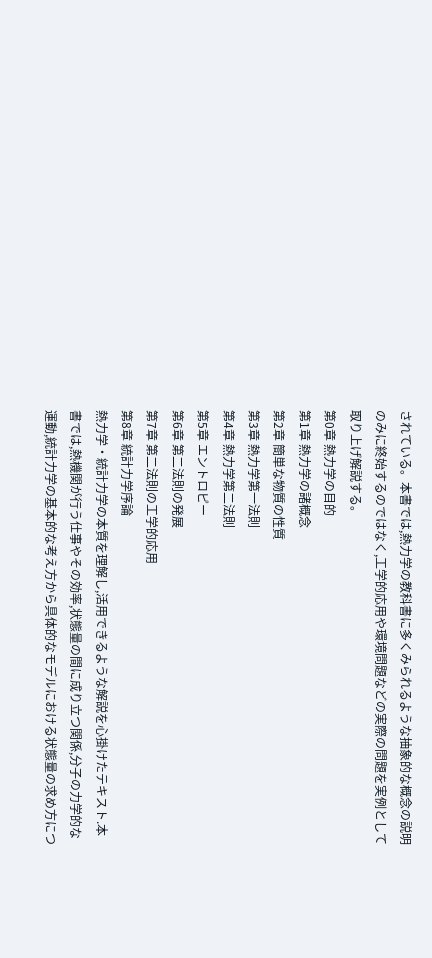されている。本書では,熱力学の教科書に多くみられるような抽象的な概念の説明のみに終始するのではなく,工学的応用や環境問題などの実際の問題を実例として取り上げ解説する。
第0章 熱力学の目的
第1章 熱力学の諸概念
第2章 簡単な物質の性質
第3章 熱力学第一法則
第4章 熱力学第二法則
第5章 エントロピー
第6章 第二法則の発展
第7章 第二法則の工学的応用
第8章 統計力学序論
熱力学・統計力学の本質を理解し,活用できるような解説を心掛けたテキスト.本書では,熱機関が行う仕事やその効率,状態量の間に成り立つ関係,分子の力学的な運動,統計力学の基本的な考え方から具体的なモデルにおける状態量の求め方につ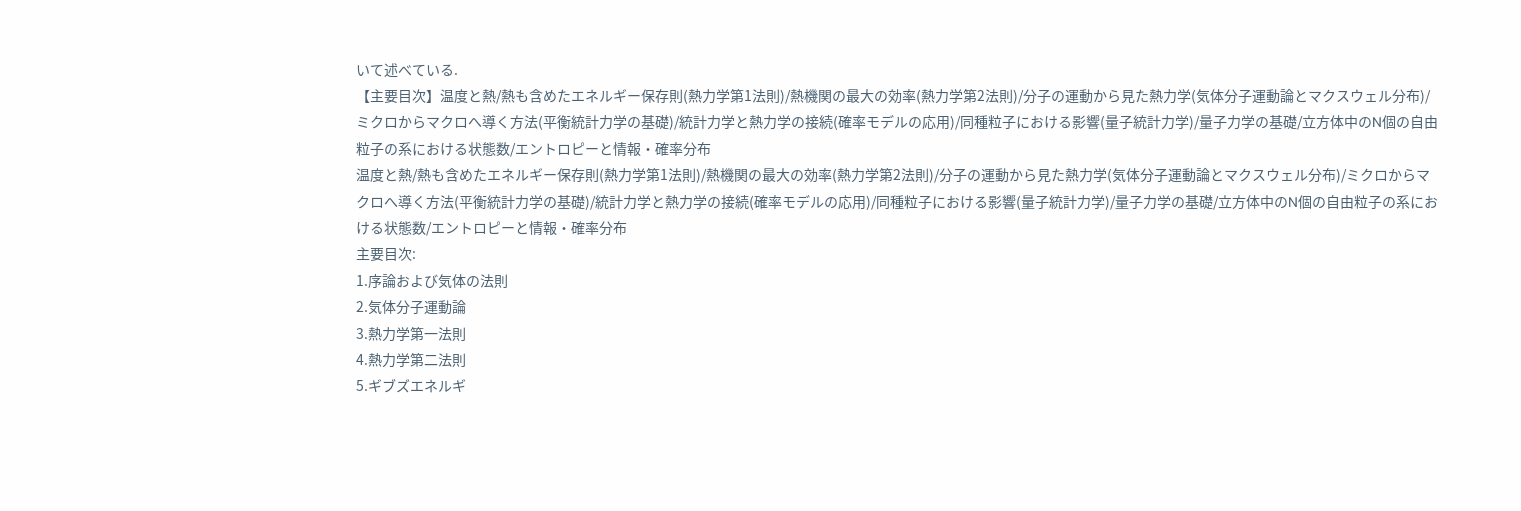いて述べている.
【主要目次】温度と熱/熱も含めたエネルギー保存則(熱力学第1法則)/熱機関の最大の効率(熱力学第2法則)/分子の運動から見た熱力学(気体分子運動論とマクスウェル分布)/ミクロからマクロへ導く方法(平衡統計力学の基礎)/統計力学と熱力学の接続(確率モデルの応用)/同種粒子における影響(量子統計力学)/量子力学の基礎/立方体中のN個の自由粒子の系における状態数/エントロピーと情報・確率分布
温度と熱/熱も含めたエネルギー保存則(熱力学第1法則)/熱機関の最大の効率(熱力学第2法則)/分子の運動から見た熱力学(気体分子運動論とマクスウェル分布)/ミクロからマクロへ導く方法(平衡統計力学の基礎)/統計力学と熱力学の接続(確率モデルの応用)/同種粒子における影響(量子統計力学)/量子力学の基礎/立方体中のN個の自由粒子の系における状態数/エントロピーと情報・確率分布
主要目次:
1.序論および気体の法則
2.気体分子運動論
3.熱力学第一法則
4.熱力学第二法則
5.ギブズエネルギ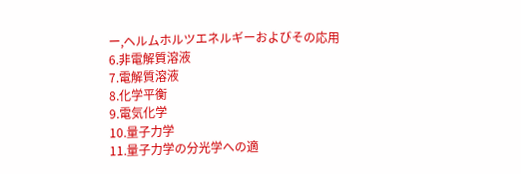ー,ヘルムホルツエネルギーおよびその応用
6.非電解質溶液
7.電解質溶液
8.化学平衡
9.電気化学
10.量子力学
11.量子力学の分光学への適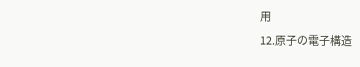用
12.原子の電子構造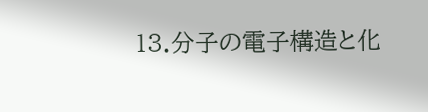13.分子の電子構造と化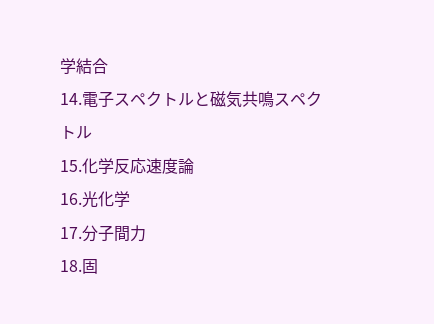学結合
14.電子スペクトルと磁気共鳴スペクトル
15.化学反応速度論
16.光化学
17.分子間力
18.固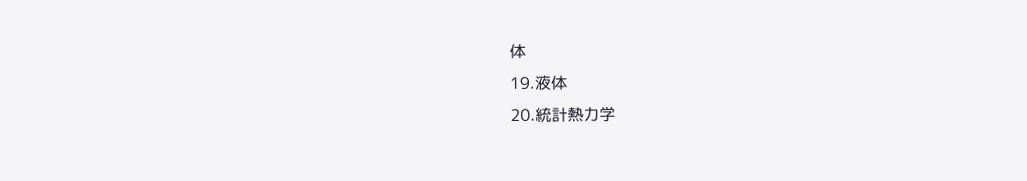体
19.液体
20.統計熱力学